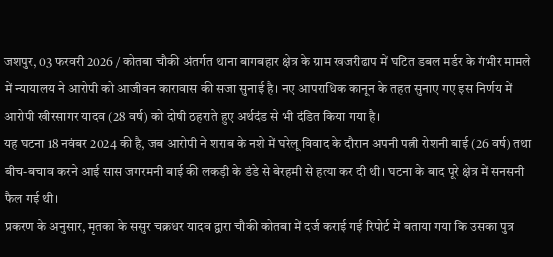जशपुर, 03 फरवरी 2026 / कोतबा चौकी अंतर्गत थाना बागबहार क्षेत्र के ग्राम खजरीढाप में घटित डबल मर्डर के गंभीर मामले में न्यायालय ने आरोपी को आजीवन कारावास की सजा सुनाई है। नए आपराधिक कानून के तहत सुनाए गए इस निर्णय में आरोपी खीरसागर यादव (28 वर्ष) को दोषी ठहराते हुए अर्थदंड से भी दंडित किया गया है।
यह घटना 18 नवंबर 2024 की है, जब आरोपी ने शराब के नशे में घरेलू विवाद के दौरान अपनी पत्नी रोशनी बाई (26 वर्ष) तथा बीच-बचाव करने आई सास जगरमनी बाई की लकड़ी के डंडे से बेरहमी से हत्या कर दी थी। घटना के बाद पूरे क्षेत्र में सनसनी फैल गई थी।
प्रकरण के अनुसार, मृतका के ससुर चक्रधर यादव द्वारा चौकी कोतबा में दर्ज कराई गई रिपोर्ट में बताया गया कि उसका पुत्र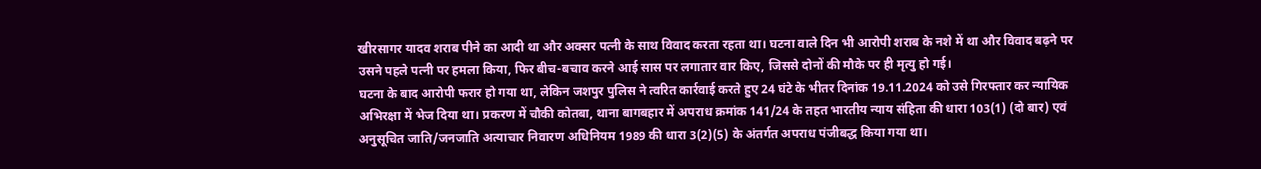खीरसागर यादव शराब पीने का आदी था और अक्सर पत्नी के साथ विवाद करता रहता था। घटना वाले दिन भी आरोपी शराब के नशे में था और विवाद बढ़ने पर उसने पहले पत्नी पर हमला किया, फिर बीच-बचाव करने आई सास पर लगातार वार किए, जिससे दोनों की मौके पर ही मृत्यु हो गई।
घटना के बाद आरोपी फरार हो गया था, लेकिन जशपुर पुलिस ने त्वरित कार्रवाई करते हुए 24 घंटे के भीतर दिनांक 19.11.2024 को उसे गिरफ्तार कर न्यायिक अभिरक्षा में भेज दिया था। प्रकरण में चौकी कोतबा, थाना बागबहार में अपराध क्रमांक 141/24 के तहत भारतीय न्याय संहिता की धारा 103(1) (दो बार) एवं अनुसूचित जाति/जनजाति अत्याचार निवारण अधिनियम 1989 की धारा 3(2)(5) के अंतर्गत अपराध पंजीबद्ध किया गया था।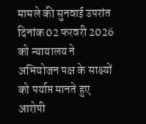मामले की सुनवाई उपरांत दिनांक 02 फरवरी 2026 को न्यायालय ने अभियोजन पक्ष के साक्ष्यों को पर्याप्त मानते हुए आरोपी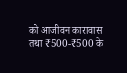को आजीवन कारावास तथा ₹500-₹500 के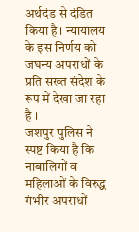अर्थदंड से दंडित किया है। न्यायालय के इस निर्णय को जघन्य अपराधों के प्रति सख्त संदेश के रूप में देखा जा रहा है ।
जशपुर पुलिस ने स्पष्ट किया है कि नाबालिगों व महिलाओं के विरुद्ध गंभीर अपराधों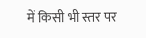में किसी भी स्तर पर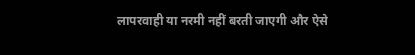लापरवाही या नरमी नहीं बरती जाएगी और ऐसे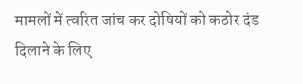मामलों में त्वरित जांच कर दोषियों को कठोर दंड दिलाने के लिए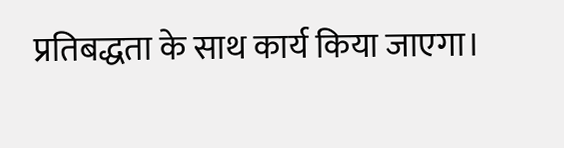प्रतिबद्धता के साथ कार्य किया जाएगा।